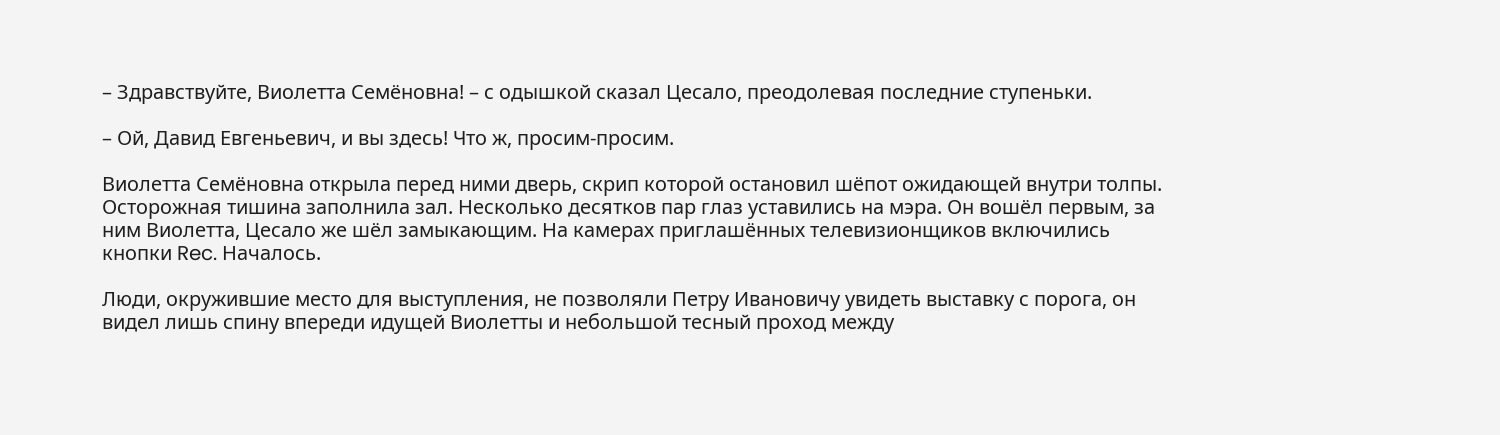– Здравствуйте, Виолетта Семёновна! – с одышкой сказал Цесало, преодолевая последние ступеньки.

– Ой, Давид Евгеньевич, и вы здесь! Что ж, просим-просим.

Виолетта Семёновна открыла перед ними дверь, скрип которой остановил шёпот ожидающей внутри толпы. Осторожная тишина заполнила зал. Несколько десятков пар глаз уставились на мэра. Он вошёл первым, за ним Виолетта, Цесало же шёл замыкающим. На камерах приглашённых телевизионщиков включились кнопки Rec. Началось.

Люди, окружившие место для выступления, не позволяли Петру Ивановичу увидеть выставку с порога, он видел лишь спину впереди идущей Виолетты и небольшой тесный проход между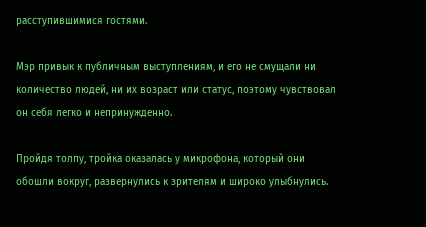расступившимися гостями.

Мэр привык к публичным выступлениям, и его не смущали ни количество людей, ни их возраст или статус, поэтому чувствовал он себя легко и непринужденно.

Пройдя толпу, тройка оказалась у микрофона, который они обошли вокруг, развернулись к зрителям и широко улыбнулись.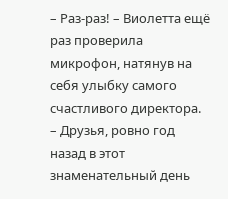– Раз-раз! – Виолетта ещё раз проверила микрофон, натянув на себя улыбку самого счастливого директора. – Друзья, ровно год назад в этот знаменательный день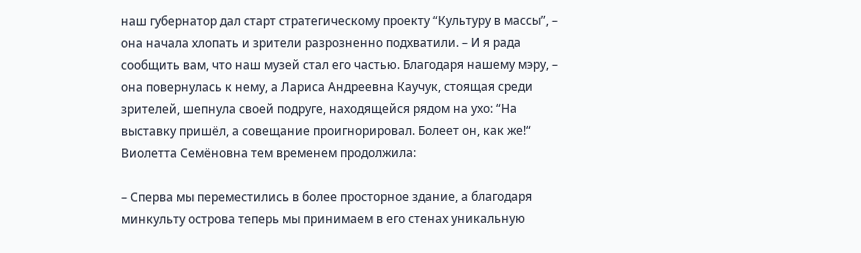наш губернатор дал старт стратегическому проекту “Культуру в массы”, – она начала хлопать и зрители разрозненно подхватили. – И я рада сообщить вам, что наш музей стал его частью. Благодаря нашему мэру, – она повернулась к нему, а Лариса Андреевна Каучук, стоящая среди зрителей, шепнула своей подруге, находящейся рядом на ухо: “На выставку пришёл, а совещание проигнорировал. Болеет он, как же!“ Виолетта Семёновна тем временем продолжила:

– Сперва мы переместились в более просторное здание, а благодаря минкульту острова теперь мы принимаем в его стенах уникальную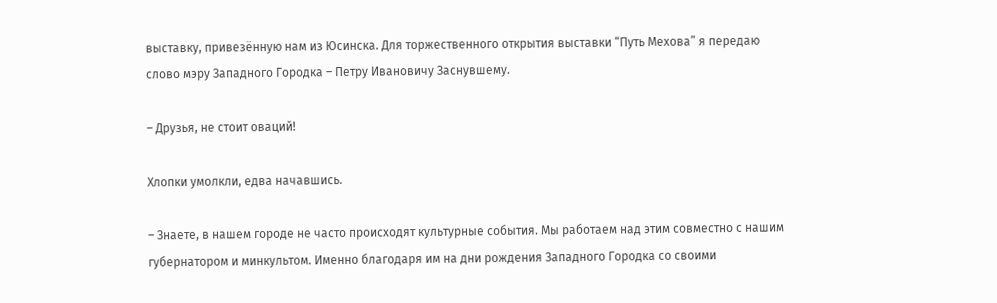выставку, привезённую нам из Юсинска. Для торжественного открытия выставки “Путь Мехова” я передаю слово мэру Западного Городка – Петру Ивановичу Заснувшему.

– Друзья, не стоит оваций!

Хлопки умолкли, едва начавшись.

– Знаете, в нашем городе не часто происходят культурные события. Мы работаем над этим совместно с нашим губернатором и минкультом. Именно благодаря им на дни рождения Западного Городка со своими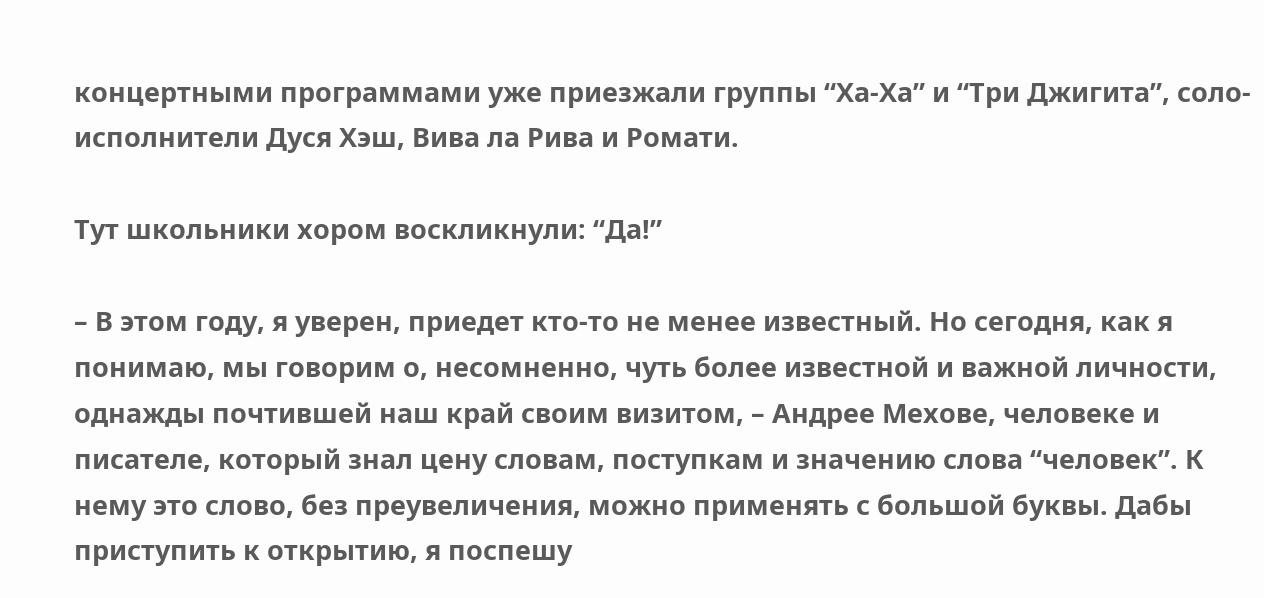концертными программами уже приезжали группы “Ха-Ха” и “Три Джигита”, соло-исполнители Дуся Хэш, Вива ла Рива и Ромати.

Тут школьники хором воскликнули: “Да!”

– В этом году, я уверен, приедет кто-то не менее известный. Но сегодня, как я понимаю, мы говорим о, несомненно, чуть более известной и важной личности, однажды почтившей наш край своим визитом, – Андрее Мехове, человеке и писателе, который знал цену словам, поступкам и значению слова “человек”. К нему это слово, без преувеличения, можно применять с большой буквы. Дабы приступить к открытию, я поспешу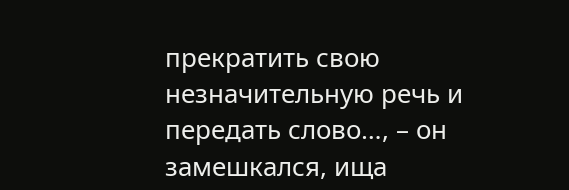прекратить свою незначительную речь и передать слово…, – он замешкался, ища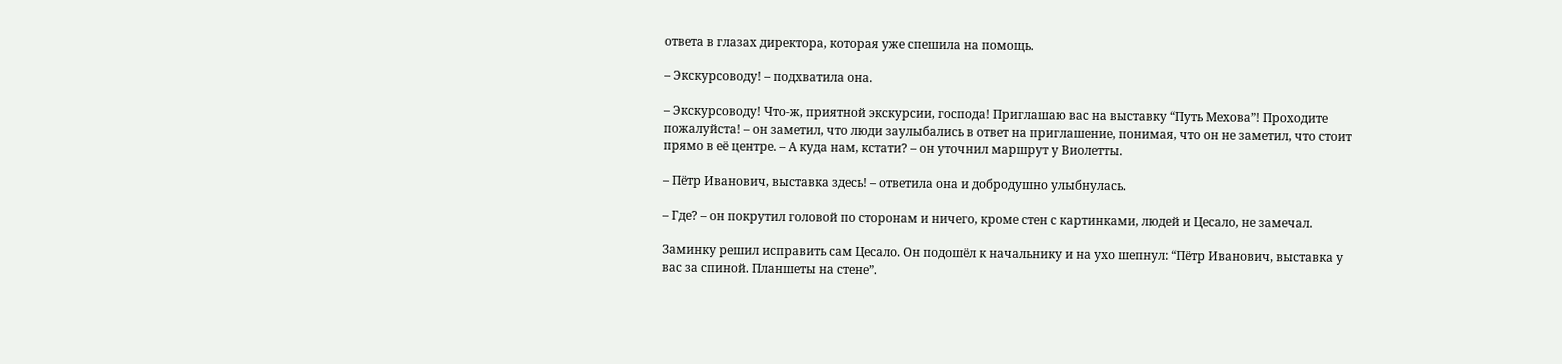ответа в глазах директора, которая уже спешила на помощь.

– Экскурсоводу! – подхватила она.

– Экскурсоводу! Что-ж, приятной экскурсии, господа! Приглашаю вас на выставку “Путь Мехова”! Проходите пожалуйста! – он заметил, что люди заулыбались в ответ на приглашение, понимая, что он не заметил, что стоит прямо в её центре. – А куда нам, кстати? – он уточнил маршрут у Виолетты.

– Пётр Иванович, выставка здесь! – ответила она и добродушно улыбнулась.

– Где? – он покрутил головой по сторонам и ничего, кроме стен с картинками, людей и Цесало, не замечал.

Заминку решил исправить сам Цесало. Он подошёл к начальнику и на ухо шепнул: “Пётр Иванович, выставка у вас за спиной. Планшеты на стене”.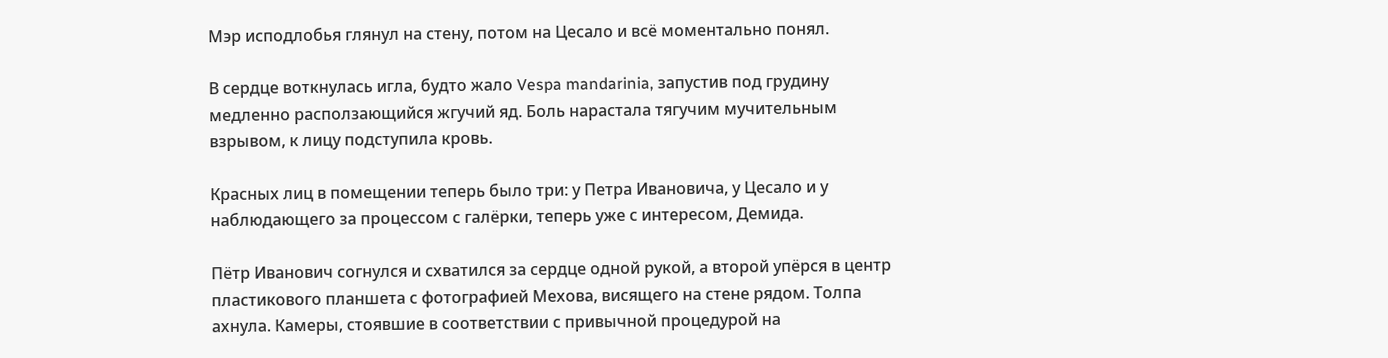Мэр исподлобья глянул на стену, потом на Цесало и всё моментально понял.

В сердце воткнулась игла, будто жало Vespa mandarinia, запустив под грудину медленно расползающийся жгучий яд. Боль нарастала тягучим мучительным взрывом, к лицу подступила кровь.

Красных лиц в помещении теперь было три: у Петра Ивановича, у Цесало и у наблюдающего за процессом с галёрки, теперь уже с интересом, Демида.

Пётр Иванович согнулся и схватился за сердце одной рукой, а второй упёрся в центр пластикового планшета с фотографией Мехова, висящего на стене рядом. Толпа ахнула. Камеры, стоявшие в соответствии с привычной процедурой на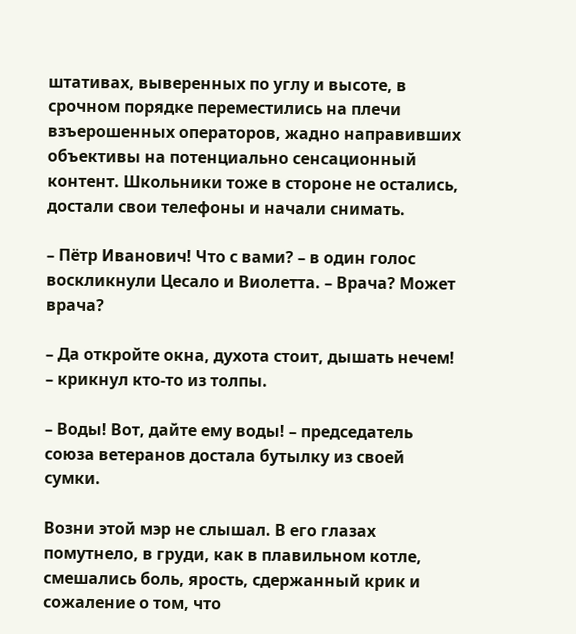штативах, выверенных по углу и высоте, в срочном порядке переместились на плечи взъерошенных операторов, жадно направивших объективы на потенциально сенсационный контент. Школьники тоже в стороне не остались, достали свои телефоны и начали снимать.

– Пётр Иванович! Что с вами? – в один голос воскликнули Цесало и Виолетта. – Врача? Может врача?

– Да откройте окна, духота стоит, дышать нечем! – крикнул кто-то из толпы.

– Воды! Вот, дайте ему воды! – председатель союза ветеранов достала бутылку из своей сумки.

Возни этой мэр не слышал. В его глазах помутнело, в груди, как в плавильном котле, смешались боль, ярость, сдержанный крик и сожаление о том, что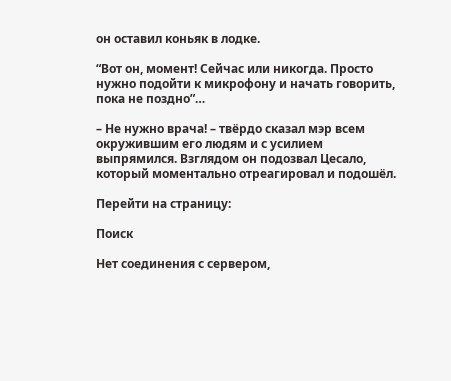он оставил коньяк в лодке.

“Вот он, момент! Сейчас или никогда. Просто нужно подойти к микрофону и начать говорить, пока не поздно”…

– Не нужно врача! – твёрдо сказал мэр всем окружившим его людям и с усилием выпрямился. Взглядом он подозвал Цесало, который моментально отреагировал и подошёл.

Перейти на страницу:

Поиск

Нет соединения с сервером,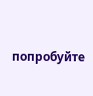попробуйте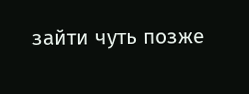зайти чуть позже